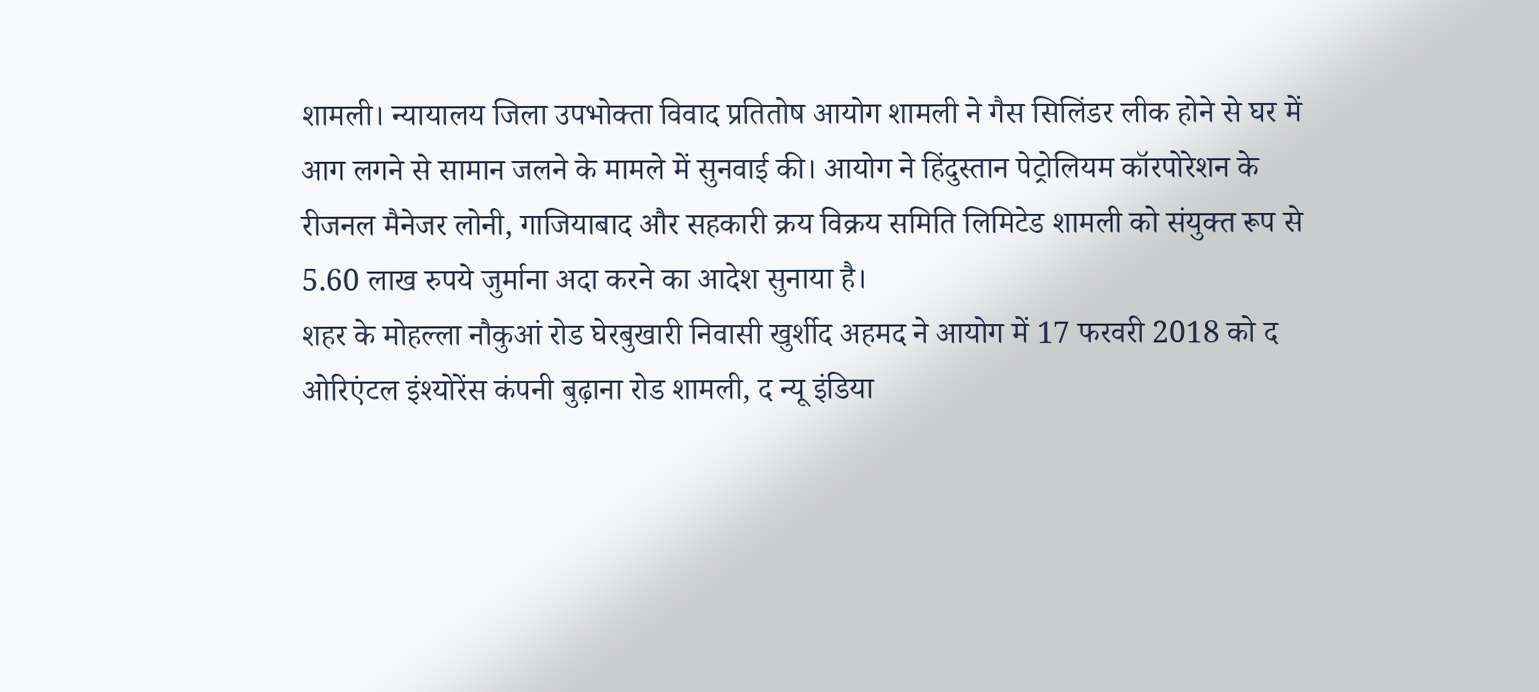शामली। न्यायालय जिला उपभोक्ता विवाद प्रतितोष आयोग शामली ने गैस सिलिंडर लीक होने से घर में आग लगने से सामान जलने के मामले में सुनवाई की। आयोग ने हिंदुस्तान पेट्रोलियम कॉरपोरेशन के रीजनल मैनेजर लोनी, गाजियाबाद और सहकारी क्रय विक्रय समिति लिमिटेड शामली को संयुक्त रूप से 5.60 लाख रुपये जुर्माना अदा करने का आदेश सुनाया है।
शहर के मोहल्ला नौकुआं रोड घेरबुखारी निवासी खुर्शीद अहमद ने आयोग में 17 फरवरी 2018 को द ओरिएंटल इंश्योरेंस कंपनी बुढ़ाना रोड शामली, द न्यू इंडिया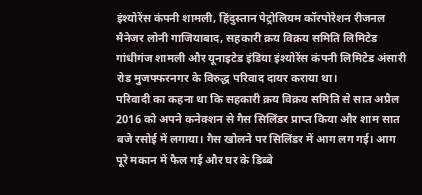इंश्योरेंस कंपनी शामली, हिंदुस्तान पेट्रोलियम कॉरपोरेशन रीजनल मैनेजर लोनी गाजियाबाद, सहकारी क्रय विक्रय समिति लिमिटेड गांधीगंज शामली और यूनाइटेड इंडिया इंश्योरेंस कंपनी लिमिटेड अंसारी रोड मुजफ्फरनगर के विरुद्ध परिवाद दायर कराया था।
परिवादी का कहना था कि सहकारी क्रय विक्रय समिति से सात अप्रैल 2016 को अपने कनेक्शन से गैस सिलिंडर प्राप्त किया और शाम सात बजे रसोई में लगाया। गैस खोलने पर सिलिंडर में आग लग गई। आग पूरे मकान में फैल गई और घर के डिब्बे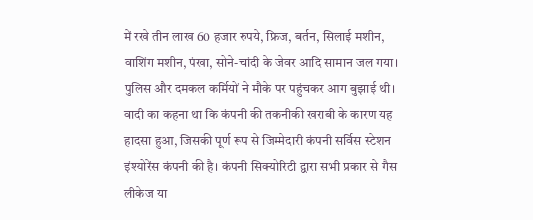में रखे तीन लाख 60 हजार रुपये, फ्रिज, बर्तन, सिलाई मशीन, वाशिंग मशीन, पंखा, सोने-चांदी के जेवर आदि सामान जल गया। पुलिस और दमकल कर्मियों ने मौके पर पहुंचकर आग बुझाई थी।
वादी का कहना था कि कंपनी की तकनीकी खराबी के कारण यह हादसा हुआ, जिसकी पूर्ण रूप से जिम्मेदारी कंपनी सर्विस स्टेशन इंश्योरेंस कंपनी की है। कंपनी सिक्योरिटी द्वारा सभी प्रकार से गैस लीकेज या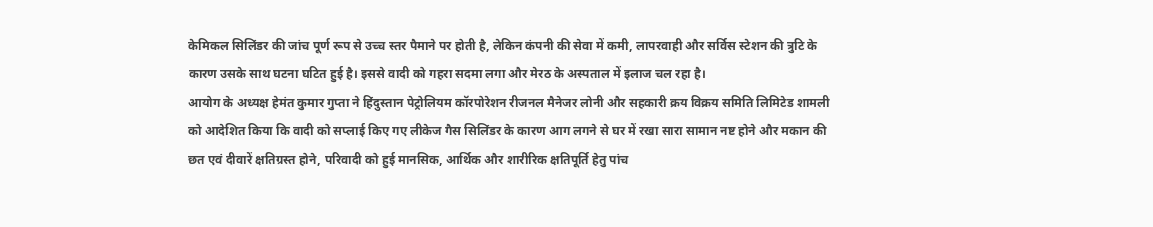केमिकल सिलिंडर की जांच पूर्ण रूप से उच्च स्तर पैमाने पर होती है, लेकिन कंपनी की सेवा में कमी, लापरवाही और सर्विस स्टेशन की त्रुटि के कारण उसके साथ घटना घटित हुई है। इससे वादी को गहरा सदमा लगा और मेरठ के अस्पताल में इलाज चल रहा है।
आयोग के अध्यक्ष हेमंत कुमार गुप्ता ने हिंदुस्तान पेट्रोलियम कॉरपोरेशन रीजनल मैनेजर लोनी और सहकारी क्रय विक्रय समिति लिमिटेड शामली को आदेशित किया कि वादी को सप्लाई किए गए लीकेज गैस सिलिंडर के कारण आग लगने से घर में रखा सारा सामान नष्ट होने और मकान की छत एवं दीवारें क्षतिग्रस्त होने, परिवादी को हुई मानसिक, आर्थिक और शारीरिक क्षतिपूर्ति हेतु पांच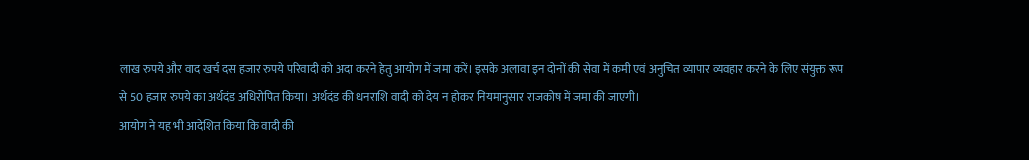लाख रुपये और वाद खर्च दस हजार रुपये परिवादी को अदा करने हेतु आयोग में जमा करें। इसके अलावा इन दोनों की सेवा में कमी एवं अनुचित व्यापार व्यवहार करने के लिए संयुक्त रूप से 50 हजार रुपये का अर्थदंड अधिरोपित किया। अर्थदंड की धनराशि वादी को देय न होकर नियमानुसार राजकोष में जमा की जाएगी।
आयोग ने यह भी आदेशित किया कि वादी की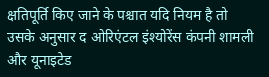क्षतिपूर्ति किए जाने के पश्चात यदि नियम है तो उसके अनुसार द ओरिएंटल इंश्योरेंस कंपनी शामली और यूनाइटेड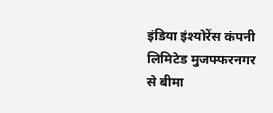इंडिया इंश्योरेंस कंपनी लिमिटेड मुजफ्फरनगर से बीमा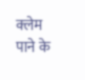क्लेम पाने के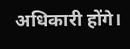अधिकारी होंगे।